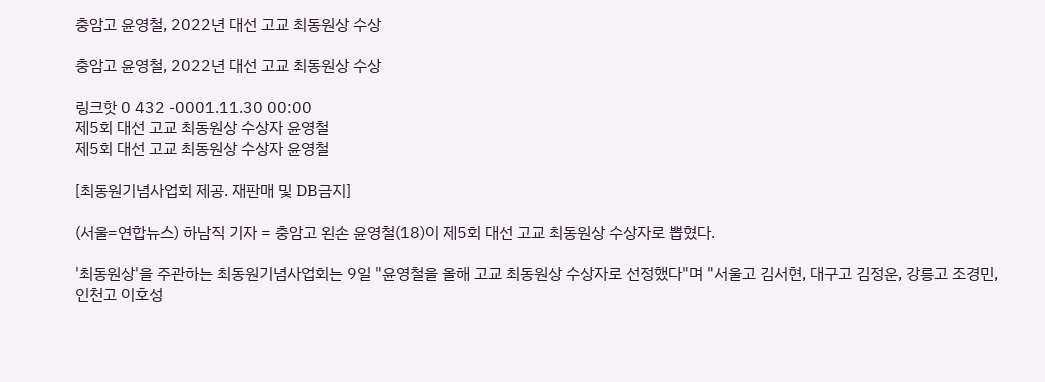충암고 윤영철, 2022년 대선 고교 최동원상 수상

충암고 윤영철, 2022년 대선 고교 최동원상 수상

링크핫 0 432 -0001.11.30 00:00
제5회 대선 고교 최동원상 수상자 윤영철
제5회 대선 고교 최동원상 수상자 윤영철

[최동원기념사업회 제공. 재판매 및 DB금지]

(서울=연합뉴스) 하남직 기자 = 충암고 왼손 윤영철(18)이 제5회 대선 고교 최동원상 수상자로 뽑혔다.

'최동원상'을 주관하는 최동원기념사업회는 9일 "윤영철을 올해 고교 최동원상 수상자로 선정했다"며 "서울고 김서현, 대구고 김정운, 강릉고 조경민, 인천고 이호성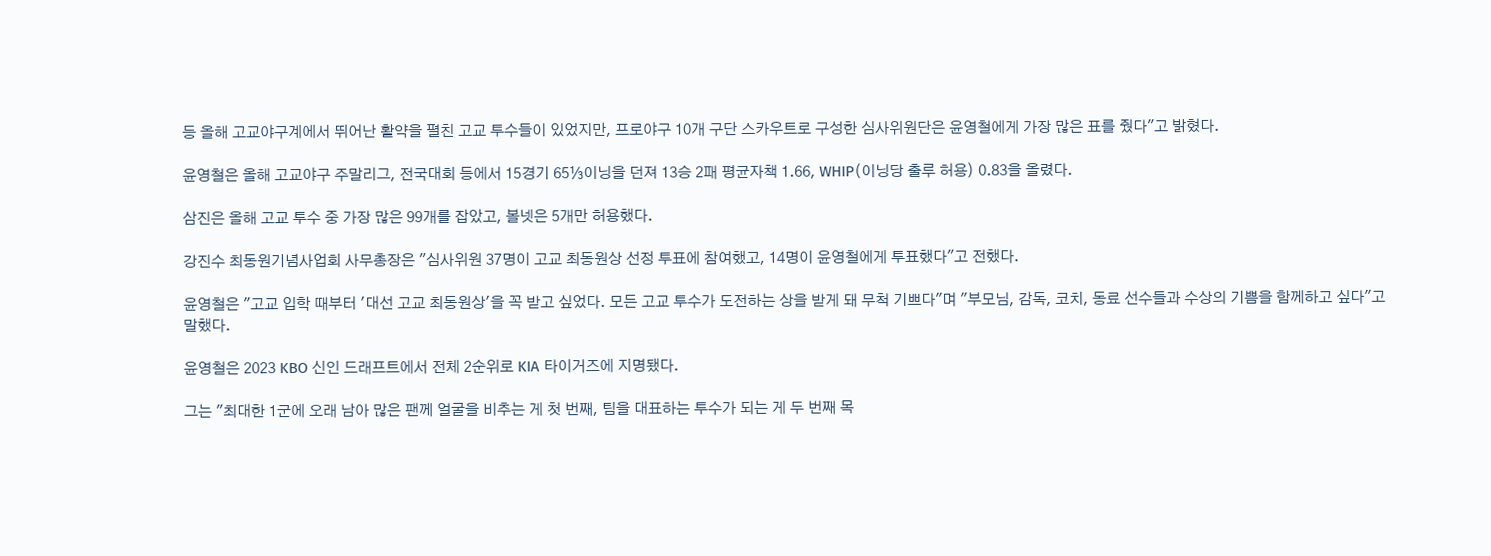등 올해 고교야구계에서 뛰어난 활약을 펼친 고교 투수들이 있었지만, 프로야구 10개 구단 스카우트로 구성한 심사위원단은 윤영철에게 가장 많은 표를 줬다"고 밝혔다.

윤영철은 올해 고교야구 주말리그, 전국대회 등에서 15경기 65⅓이닝을 던져 13승 2패 평균자책 1.66, WHIP(이닝당 출루 허용) 0.83을 올렸다.

삼진은 올해 고교 투수 중 가장 많은 99개를 잡았고, 볼넷은 5개만 허용했다.

강진수 최동원기념사업회 사무총장은 "심사위원 37명이 고교 최동원상 선정 투표에 참여했고, 14명이 윤영철에게 투표했다"고 전했다.

윤영철은 "고교 입학 때부터 '대선 고교 최동원상'을 꼭 받고 싶었다. 모든 고교 투수가 도전하는 상을 받게 돼 무척 기쁘다"며 "부모님, 감독, 코치, 동료 선수들과 수상의 기쁨을 함께하고 싶다"고 말했다.

윤영철은 2023 KBO 신인 드래프트에서 전체 2순위로 KIA 타이거즈에 지명됐다.

그는 "최대한 1군에 오래 남아 많은 팬께 얼굴을 비추는 게 첫 번째, 팀을 대표하는 투수가 되는 게 두 번째 목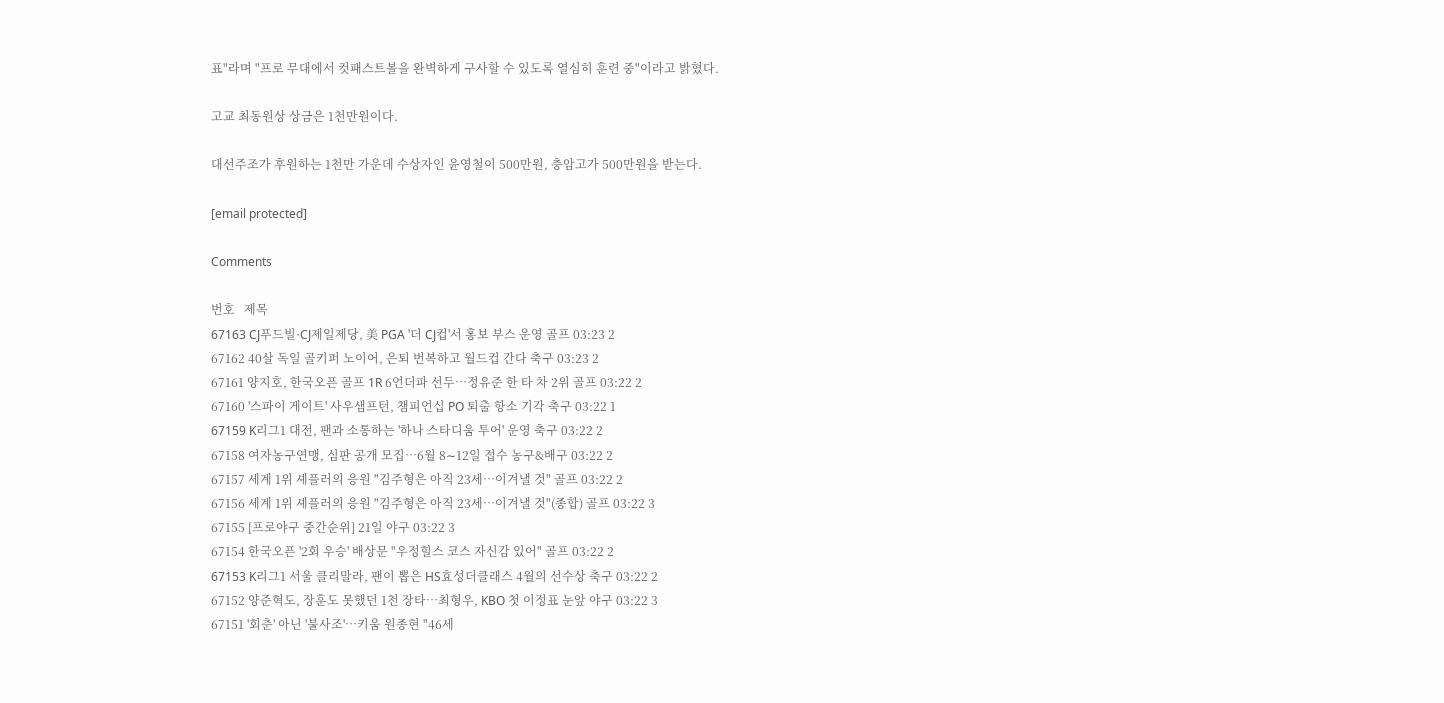표"라며 "프로 무대에서 컷패스트볼을 완벽하게 구사할 수 있도록 열심히 훈련 중"이라고 밝혔다.

고교 최동원상 상금은 1천만원이다.

대선주조가 후원하는 1천만 가운데 수상자인 윤영철이 500만원, 충암고가 500만원을 받는다.

[email protected]

Comments

번호   제목
67163 CJ푸드빌·CJ제일제당, 美 PGA '더 CJ컵'서 홍보 부스 운영 골프 03:23 2
67162 40살 독일 골키퍼 노이어, 은퇴 번복하고 월드컵 간다 축구 03:23 2
67161 양지호, 한국오픈 골프 1R 6언더파 선두…정유준 한 타 차 2위 골프 03:22 2
67160 '스파이 게이트' 사우샘프턴, 챔피언십 PO 퇴출 항소 기각 축구 03:22 1
67159 K리그1 대전, 팬과 소통하는 '하나 스타디움 투어' 운영 축구 03:22 2
67158 여자농구연맹, 심판 공개 모집…6월 8∼12일 접수 농구&배구 03:22 2
67157 세계 1위 셰플러의 응원 "김주형은 아직 23세…이겨낼 것" 골프 03:22 2
67156 세계 1위 셰플러의 응원 "김주형은 아직 23세…이겨낼 것"(종합) 골프 03:22 3
67155 [프로야구 중간순위] 21일 야구 03:22 3
67154 한국오픈 '2회 우승' 배상문 "우정힐스 코스 자신감 있어" 골프 03:22 2
67153 K리그1 서울 클리말라, 팬이 뽑은 HS효성더클래스 4월의 선수상 축구 03:22 2
67152 양준혁도, 장훈도 못했던 1천 장타…최형우, KBO 첫 이정표 눈앞 야구 03:22 3
67151 '회춘' 아닌 '불사조'…키움 원종현 "46세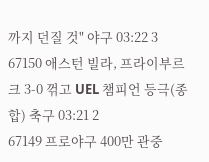까지 던질 것" 야구 03:22 3
67150 애스턴 빌라, 프라이부르크 3-0 꺾고 UEL 챔피언 등극(종합) 축구 03:21 2
67149 프로야구 400만 관중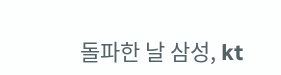돌파한 날 삼성, kt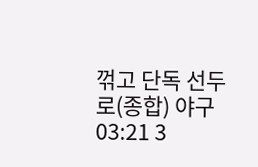꺾고 단독 선두로(종합) 야구 03:21 3